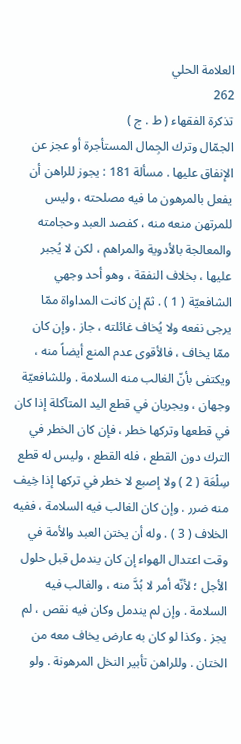العلامة الحلي
262
تذكرة الفقهاء ( ط . ج )
الجمّال وترك الجِمال المستأجرة أو عجز عن الإنفاق عليها . مسألة 181 : يجوز للراهن أن يفعل بالمرهون ما فيه مصلحته ، وليس للمرتهن منعه منه ، كفصد العبد وحجامته والمعالجة بالأدوية والمراهم ، لكن لا يُجبر عليها ، بخلاف النفقة ، وهو أحد وجهي الشافعيّة ( 1 ) . ثمّ إن كانت المداواة ممّا يرجى نفعه ولا يُخاف غائلته ، جاز . وإن كان ممّا يخاف ، فالأقوى عدم المنع أيضاً منه ، ويكتفى بأنّ الغالب منه السلامة . وللشافعيّة وجهان ، ويجريان في قطع اليد المتآكلة إذا كان في قطعها وتركها خطر ، فإن كان الخطر في الترك دون القطع ، فله القطع ، وليس له قطع سِلْعَة ( 2 ) ولا إصبع لا خطر في تركها إذا خِيف منه ضرر . وإن كان الغالب فيه السلامة ، ففيه الخلاف ( 3 ) . وله أن يختن العبد والأمة في وقت اعتدال الهواء إن كان يندمل قبل حلول الأجل ؛ لأنّه أمر لا بُدَّ منه ، والغالب فيه السلامة . وإن لم يندمل وكان فيه نقص ، لم يجز . وكذا لو كان به عارض يخاف معه من الختان . وللراهن تأبير النخل المرهونة . ولو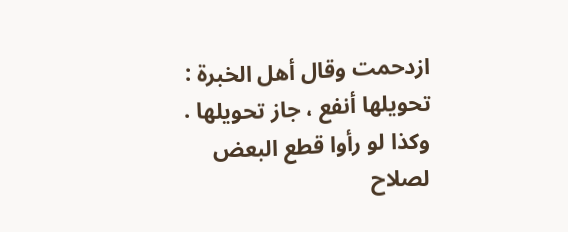ازدحمت وقال أهل الخبرة : تحويلها أنفع ، جاز تحويلها . وكذا لو رأوا قطع البعض لصلاح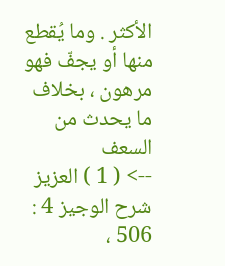الأكثر . وما يُقطع منها أو يجفّ فهو مرهون ، بخلاف ما يحدث من السعف
--> ( 1 ) العزيز شرح الوجيز 4 : 506 ،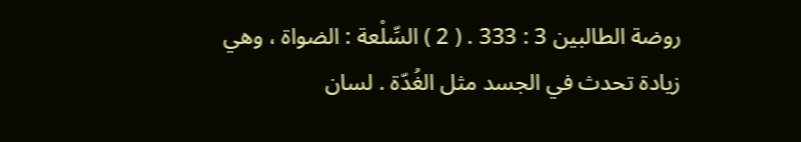روضة الطالبين 3 : 333 . ( 2 ) السِّلْعة : الضواة ، وهي زيادة تحدث في الجسد مثل الغُدّة . لسان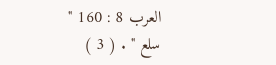العرب 8 : 160 " سلع " . ( 3 )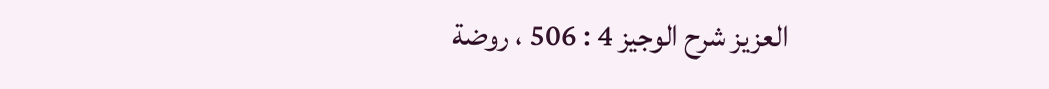العزيز شرح الوجيز 4 : 506 ، روضة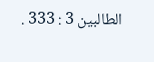الطالبين 3 : 333 .